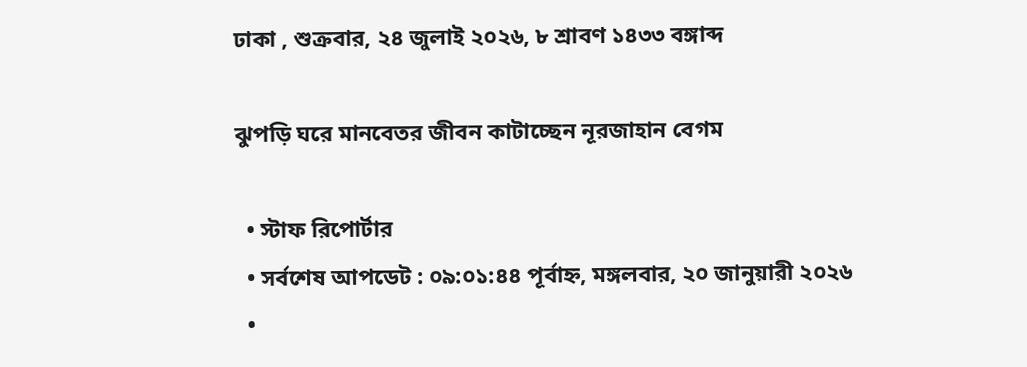ঢাকা , শুক্রবার, ২৪ জুলাই ২০২৬, ৮ শ্রাবণ ১৪৩৩ বঙ্গাব্দ

ঝুপড়ি ঘরে মানবেতর জীবন কাটাচ্ছেন নূরজাহান বেগম

  • স্টাফ রিপোর্টার
  • সর্বশেষ আপডেট : ০৯:০১:৪৪ পূর্বাহ্ন, মঙ্গলবার, ২০ জানুয়ারী ২০২৬
  •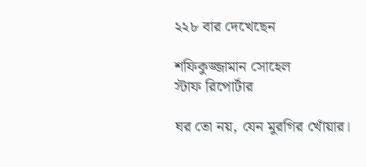২২৮ বার দেখেছেন

শফিকুজ্জামান সোহেল
স্টাফ রিপোর্টার

ঘর তো নয়, যেন মুরগির খোঁয়ার।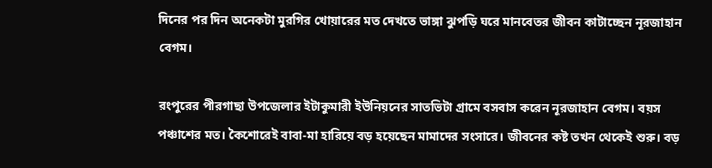দিনের পর দিন অনেকটা মুরগির খোয়ারের মত দেখতে ভাঙ্গা ঝুপড়ি ঘরে মানবেতর জীবন কাটাচ্ছেন নূরজাহান বেগম।

রংপুরের পীরগাছা উপজেলার ইটাকুমারী ইউনিয়নের সাতভিটা গ্রামে বসবাস করেন নূরজাহান বেগম। বয়স পঞ্চাশের মত। কৈশোরেই বাবা-মা হারিয়ে বড় হয়েছেন মামাদের সংসারে। জীবনের কষ্ট তখন থেকেই শুরু। বড়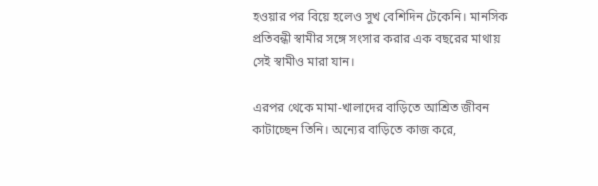হওয়ার পর বিয়ে হলেও সুখ বেশিদিন টেকেনি। মানসিক প্রতিবন্ধী স্বামীর সঙ্গে সংসার করার এক বছরের মাথায় সেই স্বামীও মারা যান।

এরপর থেকে মামা-খালাদের বাড়িতে আশ্রিত জীবন কাটাচ্ছেন তিনি। অন্যের বাড়িতে কাজ করে,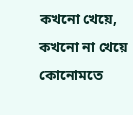কখনো খেয়ে, কখনো না খেয়ে কোনোমতে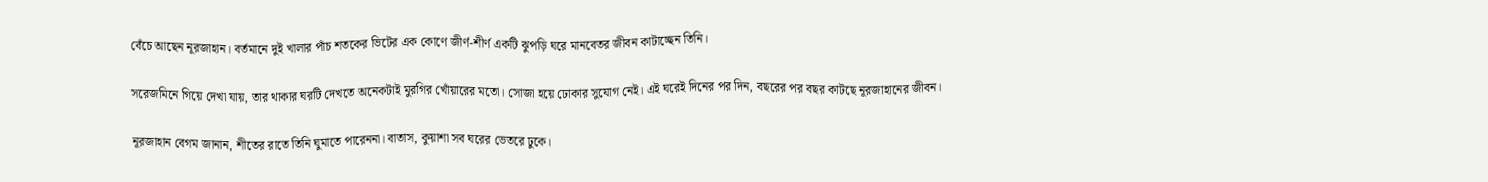বেঁচে আছেন নূরজাহান। বর্তমানে দুই খালার পাঁচ শতকের ভিটের এক কোণে জীর্ণ-শীর্ণ একটি ঝুপড়ি ঘরে মানবেতর জীবন কাটাচ্ছেন তিনি।

সরেজমিনে গিয়ে দেখা যায়, তার থাকার ঘরটি দেখতে অনেকটাই মুরগির খোঁয়ারের মতো। সোজা হয়ে ঢোকার সুযোগ নেই। এই ঘরেই দিনের পর দিন, বছরের পর বছর কাটছে নূরজাহানের জীবন।

নূরজাহান বেগম জানান, শীতের রাতে তিনি ঘুমাতে পারেননা। বাতাস, কুয়াশা সব ঘরের ভেতরে ঢুকে।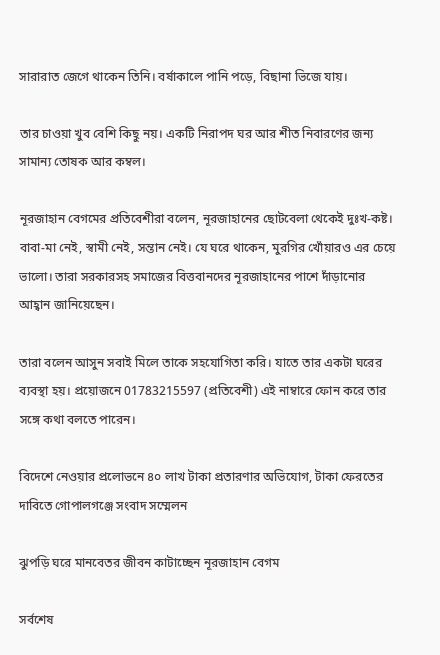সারারাত জেগে থাকেন তিনি। বর্ষাকালে পানি পড়ে, বিছানা ভিজে যায়।

তার চাওয়া খুব বেশি কিছু নয়। একটি নিরাপদ ঘর আর শীত নিবারণের জন্য সামান্য তোষক আর কম্বল।

নূরজাহান বেগমের প্রতিবেশীরা বলেন, নূরজাহানের ছোটবেলা থেকেই দুঃখ-কষ্ট। বাবা-মা নেই, স্বামী নেই, সন্তান নেই। যে ঘরে থাকেন, মুরগির খোঁয়ারও এর চেয়ে ভালো। তারা সরকারসহ সমাজের বিত্তবানদের নূরজাহানের পাশে দাঁড়ানোর আহ্বান জানিয়েছেন।

তারা বলেন আসুন সবাই মিলে তাকে সহযোগিতা করি। যাতে তার একটা ঘরের ব্যবস্থা হয়। প্রয়োজনে 01783215597 (প্রতিবেশী) এই নাম্বারে ফোন করে তার সঙ্গে কথা বলতে পারেন।

বিদেশে নেওয়ার প্রলোভনে ৪০ লাখ টাকা প্রতারণার অভিযোগ, টাকা ফেরতের দাবিতে গোপালগঞ্জে সংবাদ সম্মেলন

ঝুপড়ি ঘরে মানবেতর জীবন কাটাচ্ছেন নূরজাহান বেগম

সর্বশেষ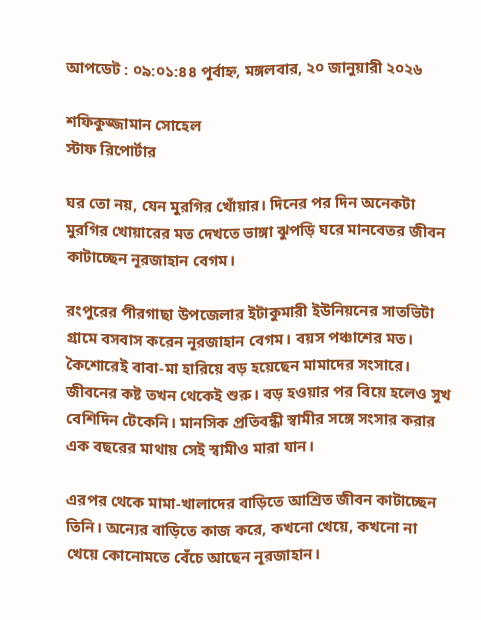আপডেট : ০৯:০১:৪৪ পূর্বাহ্ন, মঙ্গলবার, ২০ জানুয়ারী ২০২৬

শফিকুজ্জামান সোহেল
স্টাফ রিপোর্টার

ঘর তো নয়, যেন মুরগির খোঁয়ার। দিনের পর দিন অনেকটা মুরগির খোয়ারের মত দেখতে ভাঙ্গা ঝুপড়ি ঘরে মানবেতর জীবন কাটাচ্ছেন নূরজাহান বেগম।

রংপুরের পীরগাছা উপজেলার ইটাকুমারী ইউনিয়নের সাতভিটা গ্রামে বসবাস করেন নূরজাহান বেগম। বয়স পঞ্চাশের মত। কৈশোরেই বাবা-মা হারিয়ে বড় হয়েছেন মামাদের সংসারে। জীবনের কষ্ট তখন থেকেই শুরু। বড় হওয়ার পর বিয়ে হলেও সুখ বেশিদিন টেকেনি। মানসিক প্রতিবন্ধী স্বামীর সঙ্গে সংসার করার এক বছরের মাথায় সেই স্বামীও মারা যান।

এরপর থেকে মামা-খালাদের বাড়িতে আশ্রিত জীবন কাটাচ্ছেন তিনি। অন্যের বাড়িতে কাজ করে, কখনো খেয়ে, কখনো না খেয়ে কোনোমতে বেঁচে আছেন নূরজাহান।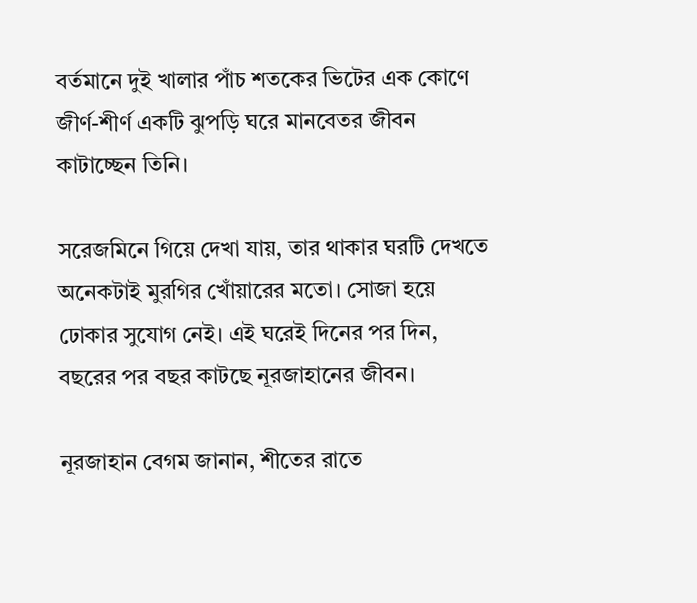বর্তমানে দুই খালার পাঁচ শতকের ভিটের এক কোণে জীর্ণ-শীর্ণ একটি ঝুপড়ি ঘরে মানবেতর জীবন কাটাচ্ছেন তিনি।

সরেজমিনে গিয়ে দেখা যায়, তার থাকার ঘরটি দেখতে অনেকটাই মুরগির খোঁয়ারের মতো। সোজা হয়ে ঢোকার সুযোগ নেই। এই ঘরেই দিনের পর দিন, বছরের পর বছর কাটছে নূরজাহানের জীবন।

নূরজাহান বেগম জানান, শীতের রাতে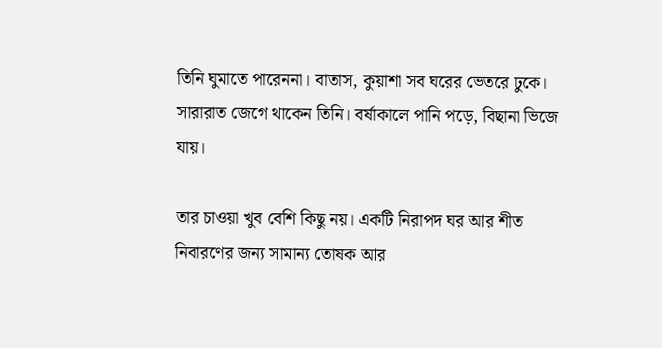তিনি ঘুমাতে পারেননা। বাতাস, কুয়াশা সব ঘরের ভেতরে ঢুকে। সারারাত জেগে থাকেন তিনি। বর্ষাকালে পানি পড়ে, বিছানা ভিজে যায়।

তার চাওয়া খুব বেশি কিছু নয়। একটি নিরাপদ ঘর আর শীত নিবারণের জন্য সামান্য তোষক আর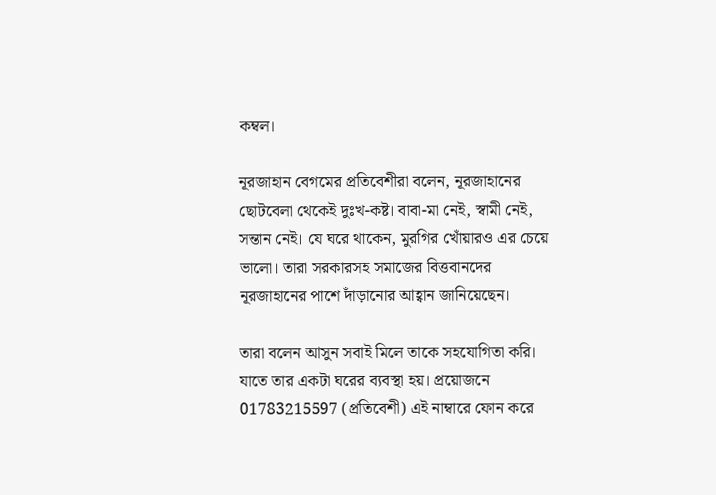কম্বল।

নূরজাহান বেগমের প্রতিবেশীরা বলেন, নূরজাহানের ছোটবেলা থেকেই দুঃখ-কষ্ট। বাবা-মা নেই, স্বামী নেই, সন্তান নেই। যে ঘরে থাকেন, মুরগির খোঁয়ারও এর চেয়ে ভালো। তারা সরকারসহ সমাজের বিত্তবানদের নূরজাহানের পাশে দাঁড়ানোর আহ্বান জানিয়েছেন।

তারা বলেন আসুন সবাই মিলে তাকে সহযোগিতা করি। যাতে তার একটা ঘরের ব্যবস্থা হয়। প্রয়োজনে 01783215597 (প্রতিবেশী) এই নাম্বারে ফোন করে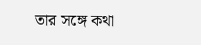তার সঙ্গে কথা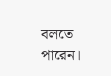বলতে পারেন।